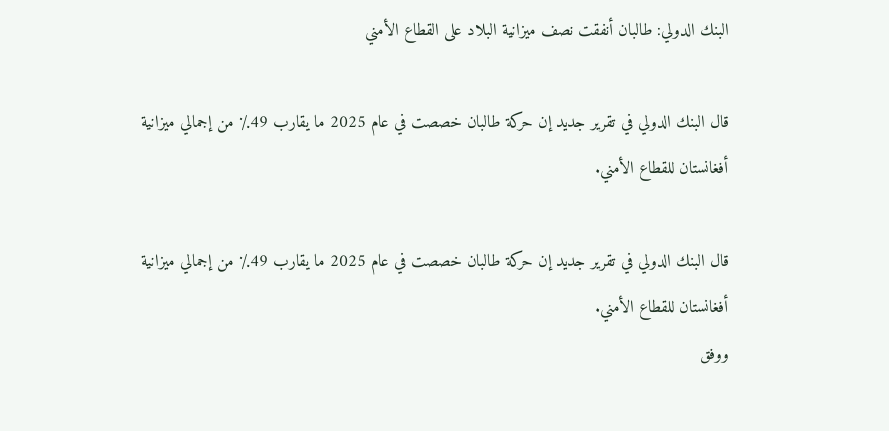البنك الدولي: طالبان أنفقت نصف ميزانية البلاد على القطاع الأمني

قال البنك الدولي في تقرير جديد إن حركة طالبان خصصت في عام 2025 ما يقارب 49٪ من إجمالي ميزانية أفغانستان للقطاع الأمني.

قال البنك الدولي في تقرير جديد إن حركة طالبان خصصت في عام 2025 ما يقارب 49٪ من إجمالي ميزانية أفغانستان للقطاع الأمني.
ووفق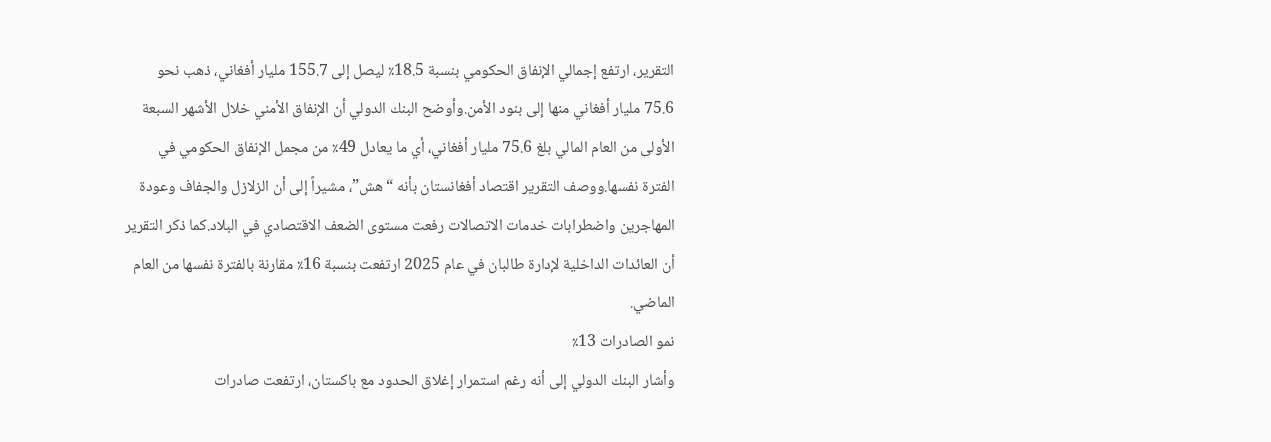التقرير، ارتفع إجمالي الإنفاق الحكومي بنسبة 18.5٪ ليصل إلى 155.7 مليار أفغاني، ذهب نحو 75.6 مليار أفغاني منها إلى بنود الأمن.وأوضح البنك الدولي أن الإنفاق الأمني خلال الأشهر السبعة الأولى من العام المالي بلغ 75.6 مليار أفغاني، أي ما يعادل 49٪ من مجمل الإنفاق الحكومي في الفترة نفسها.ووصف التقرير اقتصاد أفغانستان بأنه “هش”، مشيراً إلى أن الزلازل والجفاف وعودة المهاجرين واضطرابات خدمات الاتصالات رفعت مستوى الضعف الاقتصادي في البلاد.كما ذكر التقرير أن العائدات الداخلية لإدارة طالبان في عام 2025 ارتفعت بنسبة 16٪ مقارنة بالفترة نفسها من العام الماضي.
نمو الصادرات 13٪
وأشار البنك الدولي إلى أنه رغم استمرار إغلاق الحدود مع باكستان، ارتفعت صادرات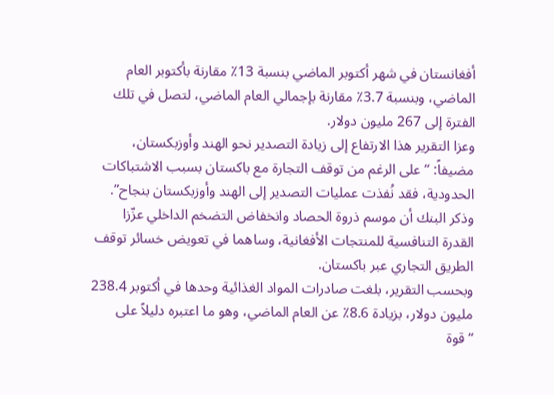أفغانستان في شهر أكتوبر الماضي بنسبة 13٪ مقارنة بأكتوبر العام الماضي، وبنسبة 3.7٪ مقارنة بإجمالي العام الماضي، لتصل في تلك الفترة إلى 267 مليون دولار.
وعزا التقرير هذا الارتفاع إلى زيادة التصدير نحو الهند وأوزبكستان، مضيفاً: “على الرغم من توقف التجارة مع باكستان بسبب الاشتباكات الحدودية، فقد نُفذت عمليات التصدير إلى الهند وأوزبكستان بنجاح”.
وذكر البنك أن موسم ذروة الحصاد وانخفاض التضخم الداخلي عزّزا القدرة التنافسية للمنتجات الأفغانية، وساهما في تعويض خسائر توقف الطريق التجاري عبر باكستان.
وبحسب التقرير، بلغت صادرات المواد الغذائية وحدها في أكتوبر 238.4 مليون دولار، بزيادة 8.6٪ عن العام الماضي، وهو ما اعتبره دليلاً على “قوة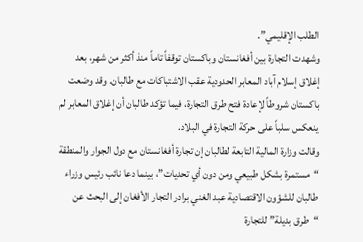الطلب الإقليمي”.
وشهدت التجارة بين أفغانستان وباكستان توقفاً تاماً منذ أكثر من شهر، بعد إغلاق إسلام آباد المعابر الحدودية عقب الاشتباكات مع طالبان. وقد وضعت باكستان شروطاً لإعادة فتح طرق التجارة، فيما تؤكد طالبان أن إغلاق المعابر لم ينعكس سلباً على حركة التجارة في البلاد.
وقالت وزارة المالية التابعة لطالبان إن تجارة أفغانستان مع دول الجوار والمنطقة “مستمرة بشكل طبيعي ومن دون أي تحديات”، بينما دعا نائب رئيس وزراء طالبان للشؤون الاقتصادية عبد الغني برادر التجار الأفغان إلى البحث عن “طرق بديلة” للتجارة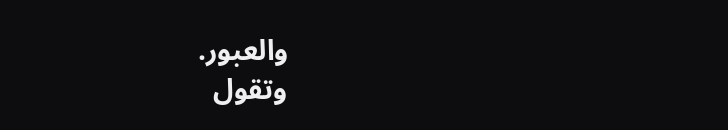والعبور.
وتقول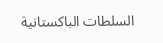السلطات الباكستانية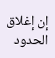إن إغلاق الحدود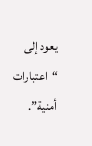يعود إلى “اعتبارات أمنية”.